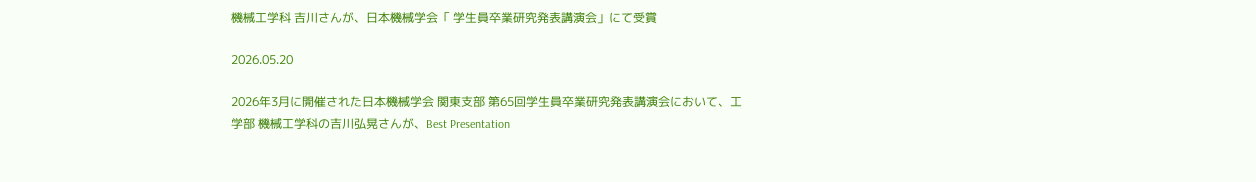機械工学科 吉川さんが、日本機械学会「 学生員卒業研究発表講演会」にて受賞

2026.05.20

2026年3月に開催された日本機械学会 関東支部 第65回学生員卒業研究発表講演会において、工学部 機械工学科の吉川弘晃さんが、Best Presentation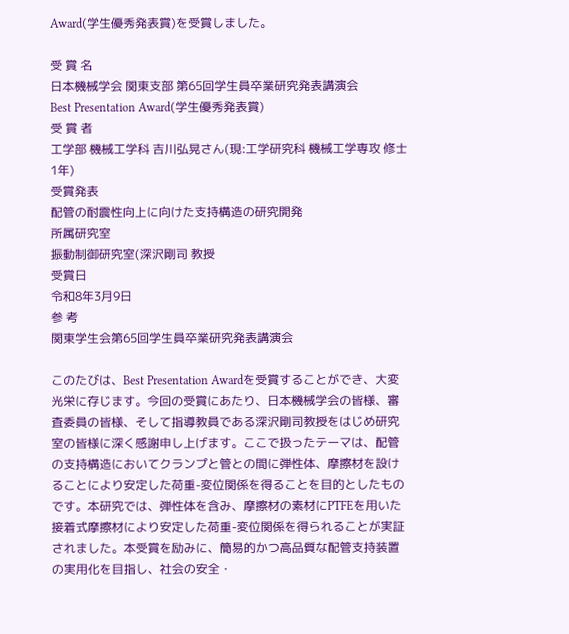Award(学生優秀発表賞)を受賞しました。

受 賞 名
日本機械学会 関東支部 第65回学生員卒業研究発表講演会
Best Presentation Award(学生優秀発表賞)
受 賞 者
工学部 機械工学科 吉川弘晃さん(現:工学研究科 機械工学専攻 修士1年)
受賞発表
配管の耐震性向上に向けた支持構造の研究開発
所属研究室
振動制御研究室(深沢剛司 教授
受賞日
令和8年3月9日
参 考
関東学生会第65回学生員卒業研究発表講演会

このたびは、Best Presentation Awardを受賞することができ、大変光栄に存じます。今回の受賞にあたり、日本機械学会の皆様、審査委員の皆様、そして指導教員である深沢剛司教授をはじめ研究室の皆様に深く感謝申し上げます。ここで扱ったテーマは、配管の支持構造においてクランプと管との間に弾性体、摩擦材を設けることにより安定した荷重-変位関係を得ることを目的としたものです。本研究では、弾性体を含み、摩擦材の素材にPTFEを用いた接着式摩擦材により安定した荷重-変位関係を得られることが実証されました。本受賞を励みに、簡易的かつ高品質な配管支持装置の実用化を目指し、社会の安全・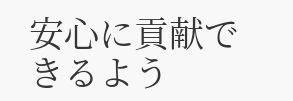安心に貢献できるよう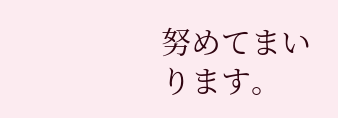努めてまいります。